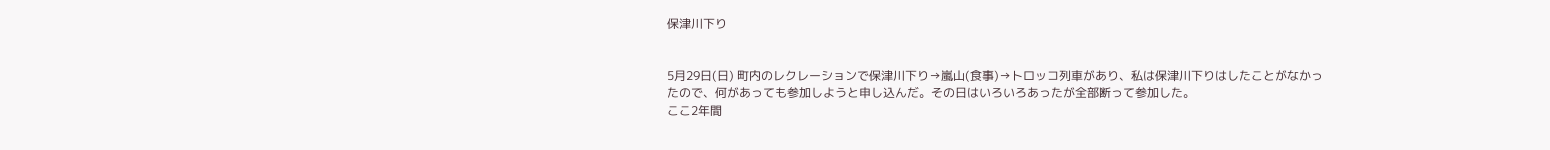保津川下り


5月29日(日) 町内のレクレーションで保津川下り→嵐山(食事)→トロッコ列車があり、私は保津川下りはしたことがなかったので、何があっても参加しようと申し込んだ。その日はいろいろあったが全部断って参加した。
ここ2年間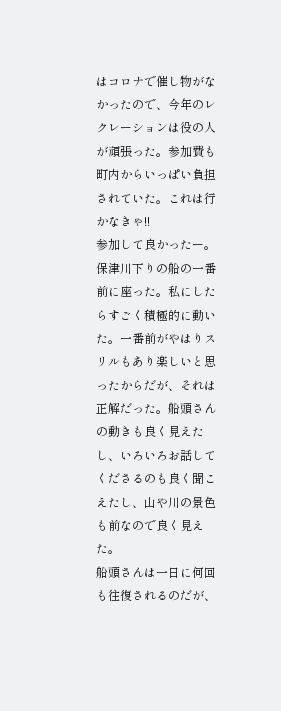はコロナで催し物がなかったので、今年のレクレーションは役の人が頑張った。参加費も町内からいっぱい負担されていた。これは行かなきゃ!!
参加して良かったー。保津川下りの船の一番前に座った。私にしたらすごく積極的に動いた。一番前がやはりスリルもあり楽しいと思ったからだが、それは正解だった。船頭さんの動きも良く見えたし、いろいろお話してくださるのも良く聞こえたし、山や川の景色も前なので良く見えた。
船頭さんは一日に何回も往復されるのだが、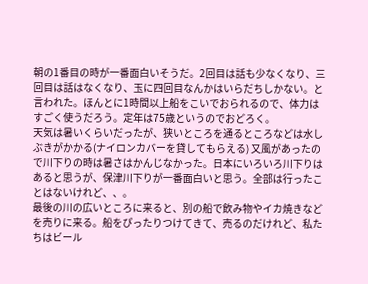朝の1番目の時が一番面白いそうだ。2回目は話も少なくなり、三回目は話はなくなり、玉に四回目なんかはいらだちしかない。と言われた。ほんとに1時間以上船をこいでおられるので、体力はすごく使うだろう。定年は75歳というのでおどろく。
天気は暑いくらいだったが、狭いところを通るところなどは水しぶきがかかる(ナイロンカバーを貸してもらえる) 又風があったので川下りの時は暑さはかんじなかった。日本にいろいろ川下りはあると思うが、保津川下りが一番面白いと思う。全部は行ったことはないけれど、、。
最後の川の広いところに来ると、別の船で飲み物やイカ焼きなどを売りに来る。船をぴったりつけてきて、売るのだけれど、私たちはビール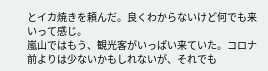とイカ焼きを頼んだ。良くわからないけど何でも来いって感じ。
嵐山ではもう、観光客がいっぱい来ていた。コロナ前よりは少ないかもしれないが、それでも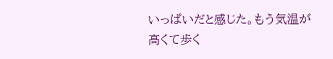いっぱいだと感じた。もう気温が高くて歩く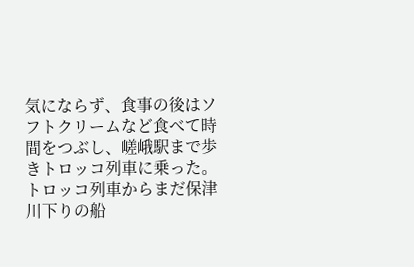気にならず、食事の後はソフトクリームなど食べて時間をつぶし、嵯峨駅まで歩きトロッコ列車に乗った。トロッコ列車からまだ保津川下りの船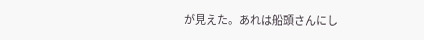が見えた。あれは船頭さんにし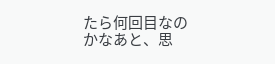たら何回目なのかなあと、思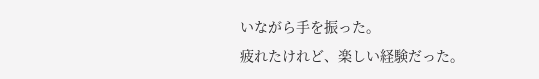いながら手を振った。
疲れたけれど、楽しい経験だった。